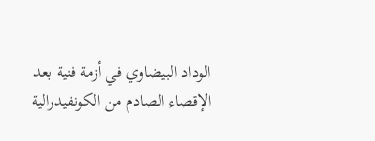الوداد البيضاوي في أزمة فنية بعد الإقصاء الصادم من الكونفيدرالية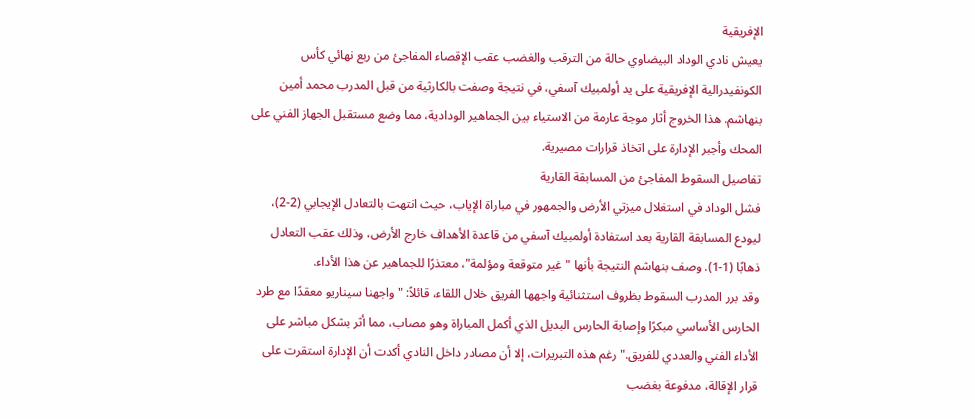الإفريقية
يعيش نادي الوداد البيضاوي حالة من الترقب والغضب عقب الإقصاء المفاجئ من ربع نهائي كأس الكونفيدرالية الإفريقية على يد أولمبيك آسفي، في نتيجة وصفت بالكارثية من قبل المدرب محمد أمين بنهاشم. هذا الخروج أثار موجة عارمة من الاستياء بين الجماهير الودادية، مما وضع مستقبل الجهاز الفني على المحك وأجبر الإدارة على اتخاذ قرارات مصيرية.
تفاصيل السقوط المفاجئ من المسابقة القارية
فشل الوداد في استغلال ميزتي الأرض والجمهور في مباراة الإياب، حيث انتهت بالتعادل الإيجابي (2-2)، ليودع المسابقة القارية بعد استفادة أولمبيك آسفي من قاعدة الأهداف خارج الأرض، وذلك عقب التعادل ذهابًا (1-1). وصف بنهاشم النتيجة بأنها "غير متوقعة ومؤلمة"، معتذرًا للجماهير عن هذا الأداء.
وقد برر المدرب السقوط بظروف استثنائية واجهها الفريق خلال اللقاء، قائلاً: "واجهنا سيناريو معقدًا مع طرد الحارس الأساسي مبكرًا وإصابة الحارس البديل الذي أكمل المباراة وهو مصاب، مما أثر بشكل مباشر على الأداء الفني والعددي للفريق." رغم هذه التبريرات، إلا أن مصادر داخل النادي أكدت أن الإدارة استقرت على قرار الإقالة، مدفوعة بغضب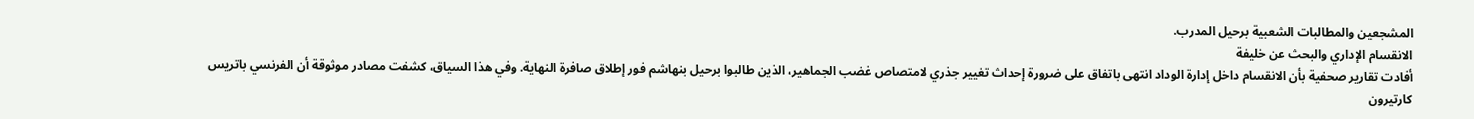المشجعين والمطالبات الشعبية برحيل المدرب.
الانقسام الإداري والبحث عن خليفة
أفادت تقارير صحفية بأن الانقسام داخل إدارة الوداد انتهى باتفاق على ضرورة إحداث تغيير جذري لامتصاص غضب الجماهير، الذين طالبوا برحيل بنهاشم فور إطلاق صافرة النهاية. وفي هذا السياق، كشفت مصادر موثوقة أن الفرنسي باتريس كارتيرون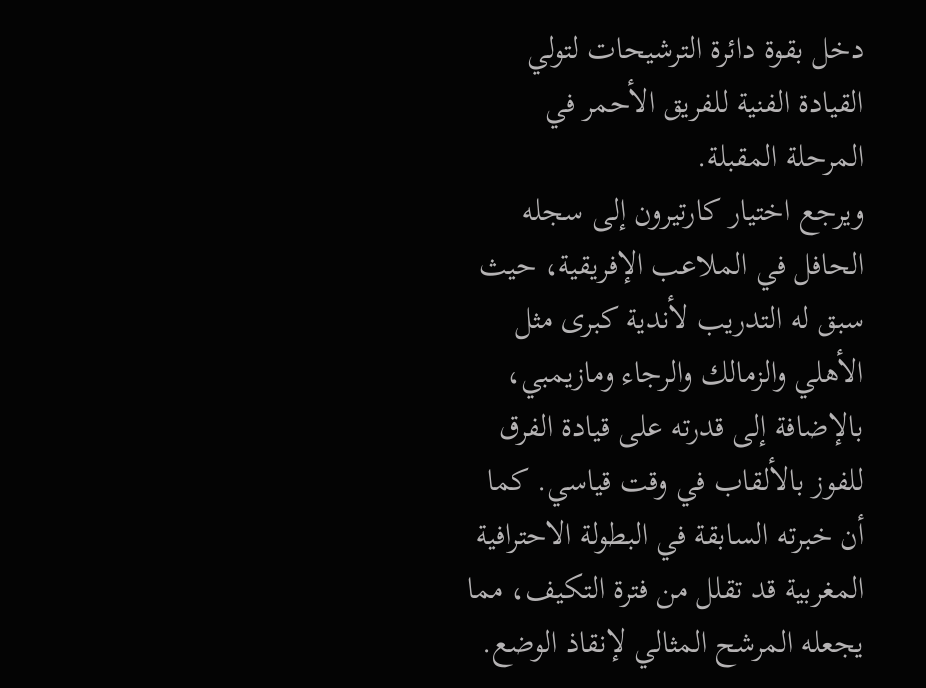دخل بقوة دائرة الترشيحات لتولي القيادة الفنية للفريق الأحمر في المرحلة المقبلة.
ويرجع اختيار كارتيرون إلى سجله الحافل في الملاعب الإفريقية، حيث سبق له التدريب لأندية كبرى مثل الأهلي والزمالك والرجاء ومازيمبي، بالإضافة إلى قدرته على قيادة الفرق للفوز بالألقاب في وقت قياسي. كما أن خبرته السابقة في البطولة الاحترافية المغربية قد تقلل من فترة التكيف، مما يجعله المرشح المثالي لإنقاذ الوضع.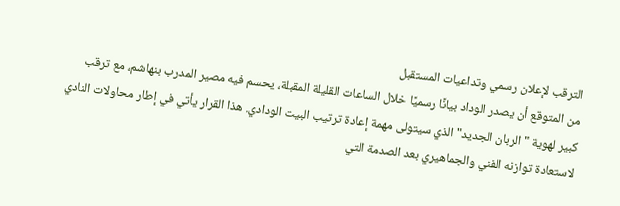الترقب لإعلان رسمي وتداعيات المستقبل
من المتوقع أن يصدر الوداد بيانًا رسميًا خلال الساعات القليلة المقبلة، يحسم فيه مصير المدرب بنهاشم، مع ترقب كبير لهوية "الربان الجديد" الذي سيتولى مهمة إعادة ترتيب البيت الودادي. هذا القرار يأتي في إطار محاولات النادي لاستعادة توازنه الفني والجماهيري بعد الصدمة التي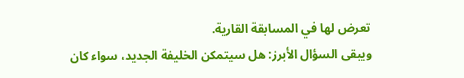تعرض لها في المسابقة القارية.
ويبقى السؤال الأبرز: هل سيتمكن الخليفة الجديد، سواء كان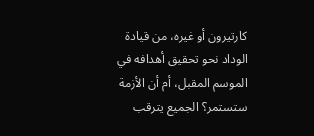كارتيرون أو غيره، من قيادة الوداد نحو تحقيق أهدافه في الموسم المقبل، أم أن الأزمة ستستمر؟ الجميع يترقب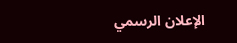الإعلان الرسمي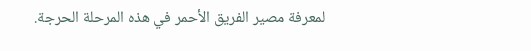لمعرفة مصير الفريق الأحمر في هذه المرحلة الحرجة.